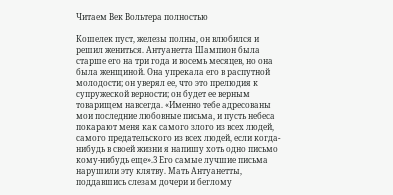Читаем Век Вольтера полностью

Кошелек пуст, железы полны, он влюбился и решил жениться. Антуанетта Шампион была старше его на три года и восемь месяцев, но она была женщиной. Она упрекала его в распутной молодости; он уверял ее, что это прелюдия к супружеской верности; он будет ее верным товарищем навсегда. «Именно тебе адресованы мои последние любовные письма, и пусть небеса покарают меня как самого злого из всех людей, самого предательского из всех людей, если когда-нибудь в своей жизни я напишу хоть одно письмо кому-нибудь еще».3 Его самые лучшие письма нарушили эту клятву. Мать Антуанетты, поддавшись слезам дочери и беглому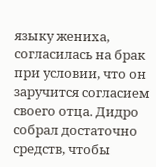языку жениха, согласилась на брак при условии, что он заручится согласием своего отца. Дидро собрал достаточно средств, чтобы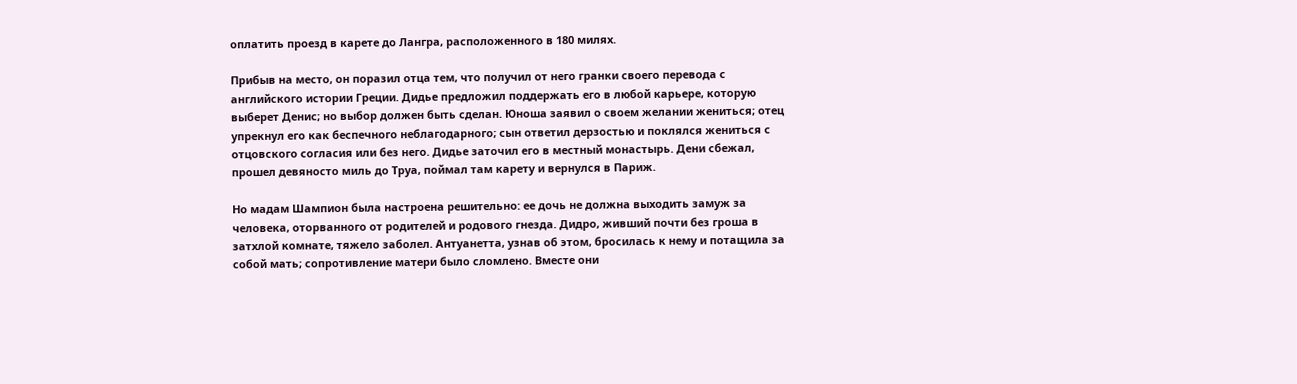оплатить проезд в карете до Лангра, расположенного в 180 милях.

Прибыв на место, он поразил отца тем, что получил от него гранки своего перевода с английского истории Греции. Дидье предложил поддержать его в любой карьере, которую выберет Денис; но выбор должен быть сделан. Юноша заявил о своем желании жениться; отец упрекнул его как беспечного неблагодарного; сын ответил дерзостью и поклялся жениться с отцовского согласия или без него. Дидье заточил его в местный монастырь. Дени сбежал, прошел девяносто миль до Труа, поймал там карету и вернулся в Париж.

Но мадам Шампион была настроена решительно: ее дочь не должна выходить замуж за человека, оторванного от родителей и родового гнезда. Дидро, живший почти без гроша в затхлой комнате, тяжело заболел. Антуанетта, узнав об этом, бросилась к нему и потащила за собой мать; сопротивление матери было сломлено. Вместе они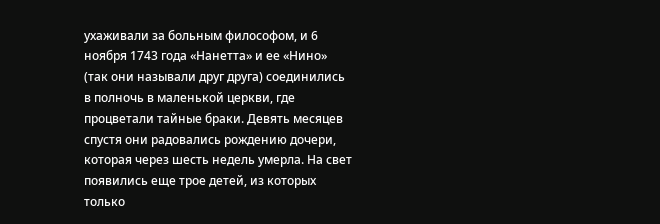ухаживали за больным философом, и 6 ноября 1743 года «Нанетта» и ее «Нино» (так они называли друг друга) соединились в полночь в маленькой церкви, где процветали тайные браки. Девять месяцев спустя они радовались рождению дочери, которая через шесть недель умерла. На свет появились еще трое детей, из которых только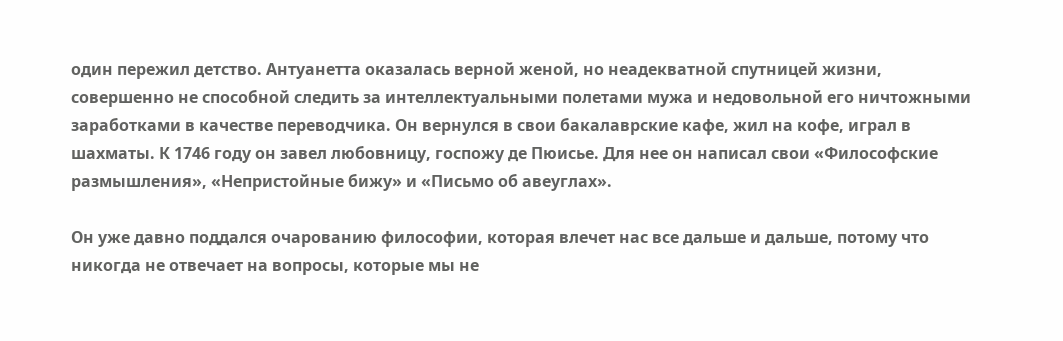один пережил детство. Антуанетта оказалась верной женой, но неадекватной спутницей жизни, совершенно не способной следить за интеллектуальными полетами мужа и недовольной его ничтожными заработками в качестве переводчика. Он вернулся в свои бакалаврские кафе, жил на кофе, играл в шахматы. К 1746 году он завел любовницу, госпожу де Пюисье. Для нее он написал свои «Философские размышления», «Непристойные бижу» и «Письмо об авеуглах».

Он уже давно поддался очарованию философии, которая влечет нас все дальше и дальше, потому что никогда не отвечает на вопросы, которые мы не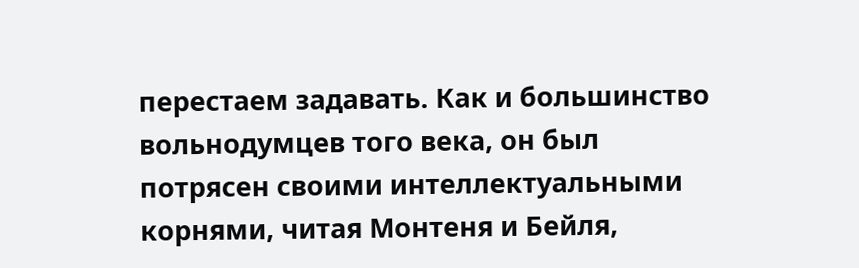перестаем задавать. Как и большинство вольнодумцев того века, он был потрясен своими интеллектуальными корнями, читая Монтеня и Бейля,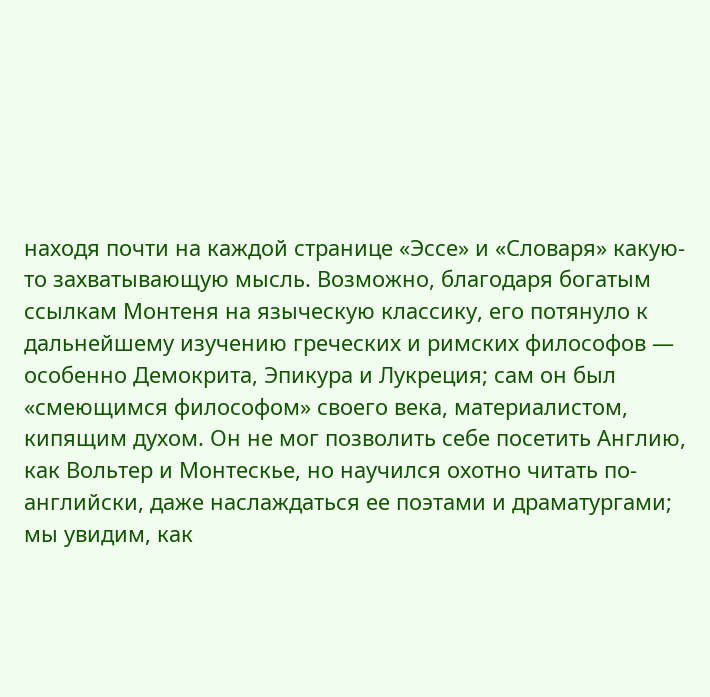находя почти на каждой странице «Эссе» и «Словаря» какую-то захватывающую мысль. Возможно, благодаря богатым ссылкам Монтеня на языческую классику, его потянуло к дальнейшему изучению греческих и римских философов — особенно Демокрита, Эпикура и Лукреция; сам он был «смеющимся философом» своего века, материалистом, кипящим духом. Он не мог позволить себе посетить Англию, как Вольтер и Монтескье, но научился охотно читать по-английски, даже наслаждаться ее поэтами и драматургами; мы увидим, как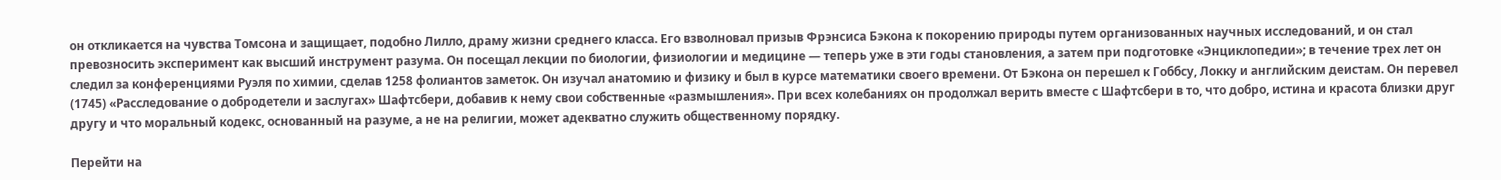он откликается на чувства Томсона и защищает, подобно Лилло, драму жизни среднего класса. Его взволновал призыв Фрэнсиса Бэкона к покорению природы путем организованных научных исследований, и он стал превозносить эксперимент как высший инструмент разума. Он посещал лекции по биологии, физиологии и медицине — теперь уже в эти годы становления, а затем при подготовке «Энциклопедии»; в течение трех лет он следил за конференциями Руэля по химии, сделав 1258 фолиантов заметок. Он изучал анатомию и физику и был в курсе математики своего времени. От Бэкона он перешел к Гоббсу, Локку и английским деистам. Он перевел (1745) «Расследование о добродетели и заслугах» Шафтсбери, добавив к нему свои собственные «размышления». При всех колебаниях он продолжал верить вместе с Шафтсбери в то, что добро, истина и красота близки друг другу и что моральный кодекс, основанный на разуме, а не на религии, может адекватно служить общественному порядку.

Перейти на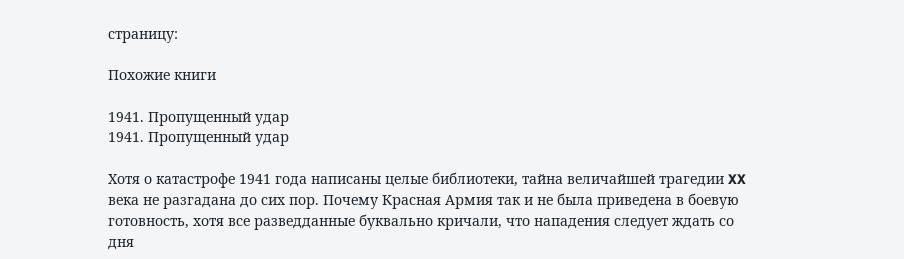страницу:

Похожие книги

1941. Пропущенный удар
1941. Пропущенный удар

Хотя о катастрофе 1941 года написаны целые библиотеки, тайна величайшей трагедии XX века не разгадана до сих пор. Почему Красная Армия так и не была приведена в боевую готовность, хотя все разведданные буквально кричали, что нападения следует ждать со дня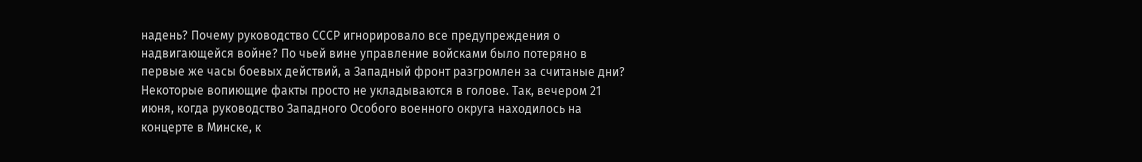надень? Почему руководство СССР игнорировало все предупреждения о надвигающейся войне? По чьей вине управление войсками было потеряно в первые же часы боевых действий, а Западный фронт разгромлен за считаные дни? Некоторые вопиющие факты просто не укладываются в голове. Так, вечером 21 июня, когда руководство Западного Особого военного округа находилось на концерте в Минске, к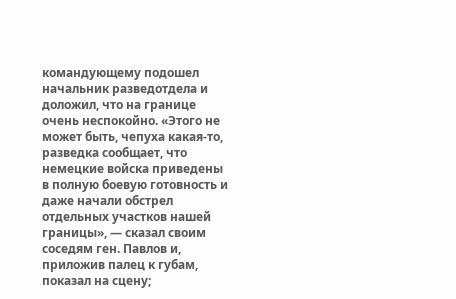командующему подошел начальник разведотдела и доложил, что на границе очень неспокойно. «Этого не может быть, чепуха какая-то, разведка сообщает, что немецкие войска приведены в полную боевую готовность и даже начали обстрел отдельных участков нашей границы», — сказал своим соседям ген. Павлов и, приложив палец к губам, показал на сцену;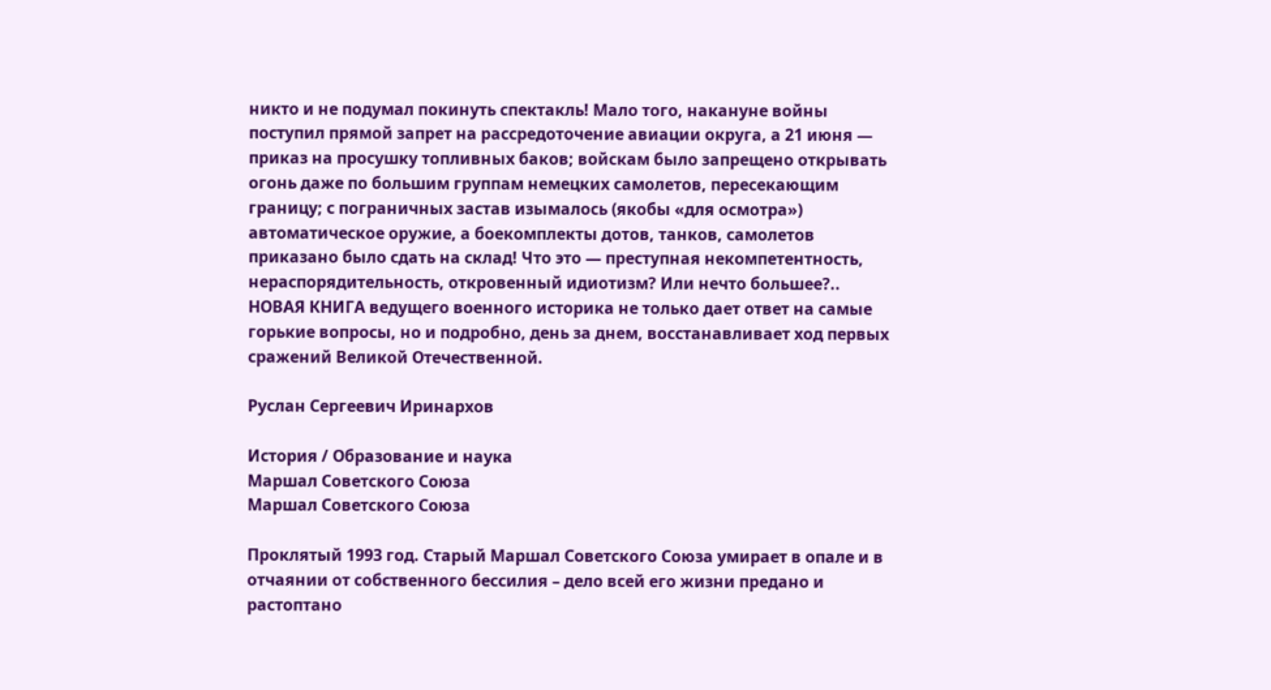никто и не подумал покинуть спектакль! Мало того, накануне войны поступил прямой запрет на рассредоточение авиации округа, а 21 июня — приказ на просушку топливных баков; войскам было запрещено открывать огонь даже по большим группам немецких самолетов, пересекающим границу; с пограничных застав изымалось (якобы «для осмотра») автоматическое оружие, а боекомплекты дотов, танков, самолетов приказано было сдать на склад! Что это — преступная некомпетентность, нераспорядительность, откровенный идиотизм? Или нечто большее?.. НОВАЯ КНИГА ведущего военного историка не только дает ответ на самые горькие вопросы, но и подробно, день за днем, восстанавливает ход первых сражений Великой Отечественной.

Руслан Сергеевич Иринархов

История / Образование и наука
Маршал Советского Союза
Маршал Советского Союза

Проклятый 1993 год. Старый Маршал Советского Союза умирает в опале и в отчаянии от собственного бессилия – дело всей его жизни предано и растоптано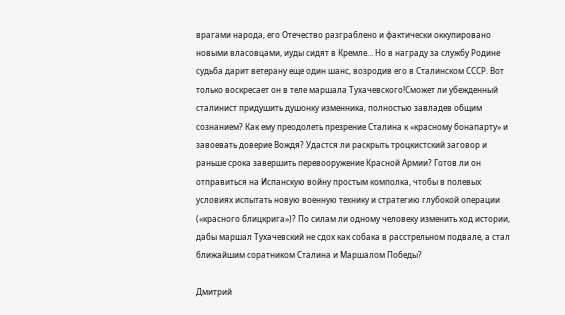врагами народа, его Отечество разграблено и фактически оккупировано новыми власовцами, иуды сидят в Кремле… Но в награду за службу Родине судьба дарит ветерану еще один шанс, возродив его в Сталинском СССР. Вот только воскресает он в теле маршала Тухачевского!Сможет ли убежденный сталинист придушить душонку изменника, полностью завладев общим сознанием? Как ему преодолеть презрение Сталина к «красному бонапарту» и завоевать доверие Вождя? Удастся ли раскрыть троцкистский заговор и раньше срока завершить перевооружение Красной Армии? Готов ли он отправиться на Испанскую войну простым комполка, чтобы в полевых условиях испытать новую военную технику и стратегию глубокой операции («красного блицкрига»)? По силам ли одному человеку изменить ход истории, дабы маршал Тухачевский не сдох как собака в расстрельном подвале, а стал ближайшим соратником Сталина и Маршалом Победы?

Дмитрий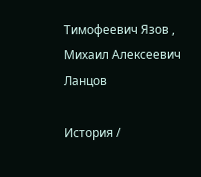Тимофеевич Язов , Михаил Алексеевич Ланцов

История /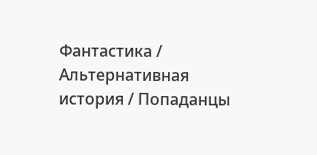Фантастика / Альтернативная история / Попаданцы